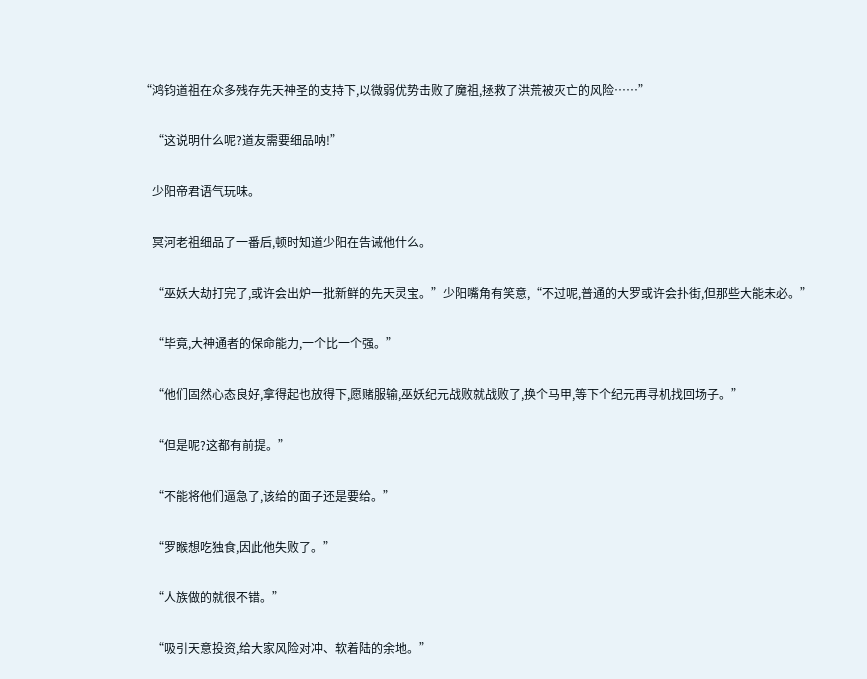“鸿钧道祖在众多残存先天神圣的支持下,以微弱优势击败了魔祖,拯救了洪荒被灭亡的风险……”

    “这说明什么呢?道友需要细品呐!”

    少阳帝君语气玩味。

    冥河老祖细品了一番后,顿时知道少阳在告诫他什么。

    “巫妖大劫打完了,或许会出炉一批新鲜的先天灵宝。”少阳嘴角有笑意,“不过呢,普通的大罗或许会扑街,但那些大能未必。”

    “毕竟,大神通者的保命能力,一个比一个强。”

    “他们固然心态良好,拿得起也放得下,愿赌服输,巫妖纪元战败就战败了,换个马甲,等下个纪元再寻机找回场子。”

    “但是呢?这都有前提。”

    “不能将他们逼急了,该给的面子还是要给。”

    “罗睺想吃独食,因此他失败了。”

    “人族做的就很不错。”

    “吸引天意投资,给大家风险对冲、软着陆的余地。”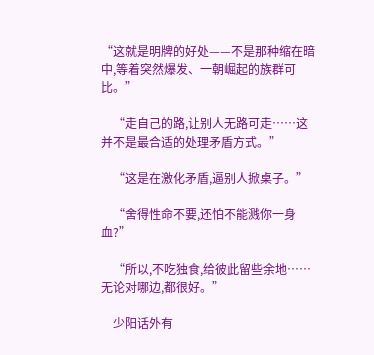“这就是明牌的好处——不是那种缩在暗中,等着突然爆发、一朝崛起的族群可比。”

    “走自己的路,让别人无路可走……这并不是最合适的处理矛盾方式。”

    “这是在激化矛盾,逼别人掀桌子。”

    “舍得性命不要,还怕不能溅你一身血?”

    “所以,不吃独食,给彼此留些余地……无论对哪边,都很好。”

    少阳话外有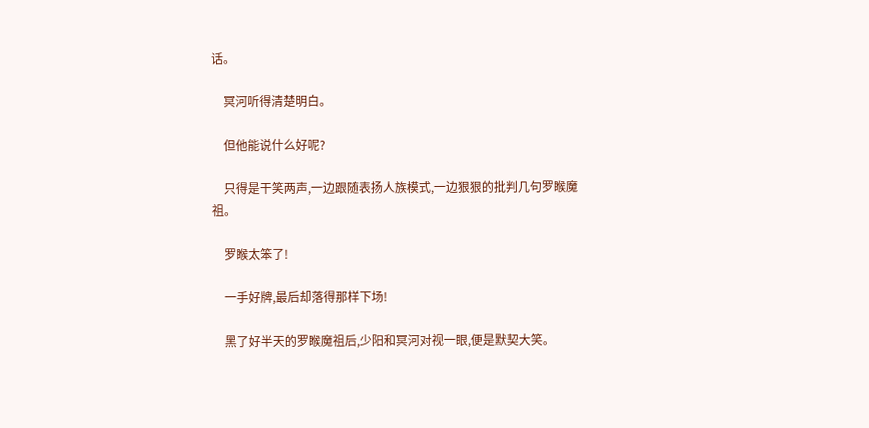话。

    冥河听得清楚明白。

    但他能说什么好呢?

    只得是干笑两声,一边跟随表扬人族模式,一边狠狠的批判几句罗睺魔祖。

    罗睺太笨了!

    一手好牌,最后却落得那样下场!

    黑了好半天的罗睺魔祖后,少阳和冥河对视一眼,便是默契大笑。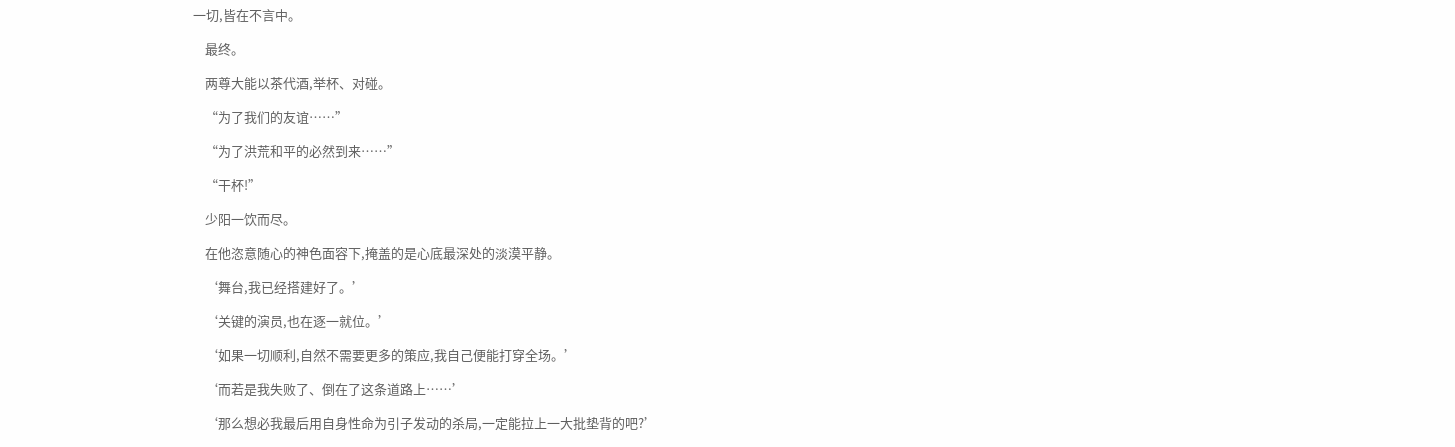一切,皆在不言中。

    最终。

    两尊大能以茶代酒,举杯、对碰。

    “为了我们的友谊……”

    “为了洪荒和平的必然到来……”

    “干杯!”

    少阳一饮而尽。

    在他恣意随心的神色面容下,掩盖的是心底最深处的淡漠平静。

    ‘舞台,我已经搭建好了。’

    ‘关键的演员,也在逐一就位。’

    ‘如果一切顺利,自然不需要更多的策应,我自己便能打穿全场。’

    ‘而若是我失败了、倒在了这条道路上……’

    ‘那么想必我最后用自身性命为引子发动的杀局,一定能拉上一大批垫背的吧?’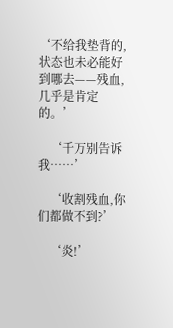‘不给我垫背的,状态也未必能好到哪去——残血,几乎是肯定的。’

    ‘千万别告诉我……’

    ‘收割残血,你们都做不到?’

    ‘炎!’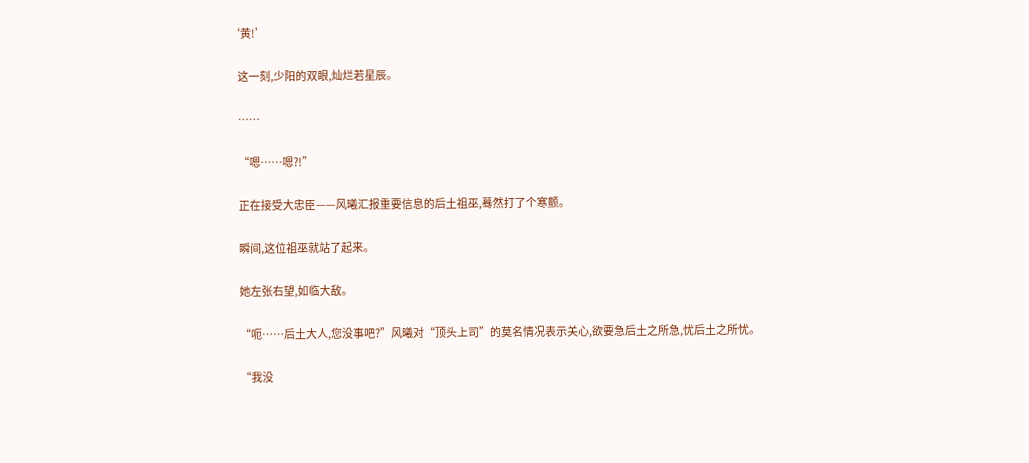‘黄!’

    这一刻,少阳的双眼,灿烂若星辰。

    ……

    “嗯……嗯?!”

    正在接受大忠臣——风曦汇报重要信息的后土祖巫,蓦然打了个寒颤。

    瞬间,这位祖巫就站了起来。

    她左张右望,如临大敌。

    “呃……后土大人,您没事吧?”风曦对“顶头上司”的莫名情况表示关心,欲要急后土之所急,忧后土之所忧。

    “我没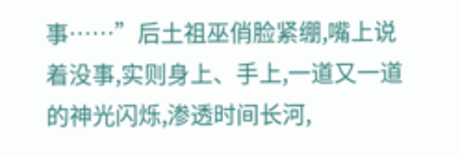事……”后土祖巫俏脸紧绷,嘴上说着没事,实则身上、手上,一道又一道的神光闪烁,渗透时间长河,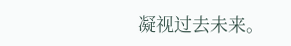凝视过去未来。